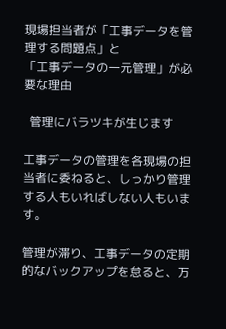現場担当者が「工事データを管理する問題点」と
「工事データの一元管理」が必要な理由

  管理にバラツキが生じます

工事データの管理を各現場の担当者に委ねると、しっかり管理する人もいればしない人もいます。

管理が滞り、工事データの定期的なバックアップを怠ると、万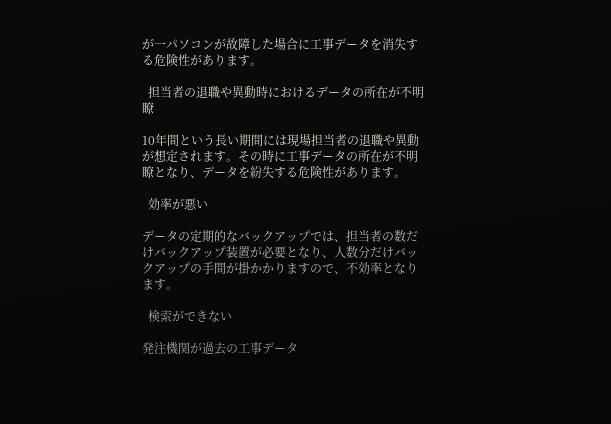が一パソコンが故障した場合に工事データを消失する危険性があります。

  担当者の退職や異動時におけるデータの所在が不明瞭

10年間という長い期間には現場担当者の退職や異動が想定されます。その時に工事データの所在が不明瞭となり、データを紛失する危険性があります。

  効率が悪い

データの定期的なバックアップでは、担当者の数だけバックアップ装置が必要となり、人数分だけバックアップの手間が掛かかりますので、不効率となります。

  検索ができない

発注機関が過去の工事データ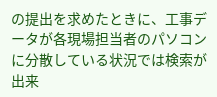の提出を求めたときに、工事データが各現場担当者のパソコンに分散している状況では検索が出来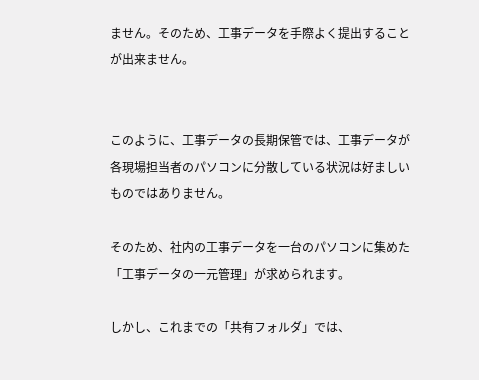ません。そのため、工事データを手際よく提出することが出来ません。


このように、工事データの長期保管では、工事データが各現場担当者のパソコンに分散している状況は好ましいものではありません。

そのため、社内の工事データを一台のパソコンに集めた「工事データの一元管理」が求められます。

しかし、これまでの「共有フォルダ」では、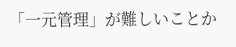「一元管理」が難しいことか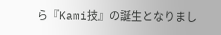ら『Kami技』の誕生となりまし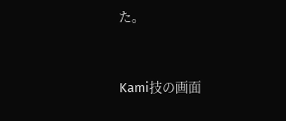た。


Kami技の画面